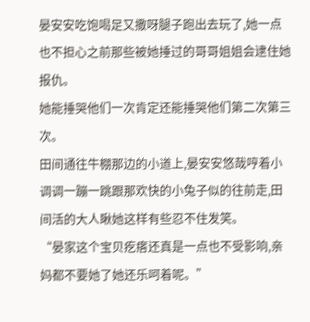晏安安吃饱喝足又撒呀腿子跑出去玩了,她一点也不担心之前那些被她捶过的哥哥姐姐会逮住她报仇。
她能捶哭他们一次肯定还能捶哭他们第二次第三次。
田间通往牛棚那边的小道上,晏安安悠哉哼着小调调一蹦一跳跟那欢快的小兔子似的往前走,田间活的大人瞅她这样有些忍不住发笑。
“晏家这个宝贝疙瘩还真是一点也不受影响,亲妈都不要她了她还乐呵着呢。”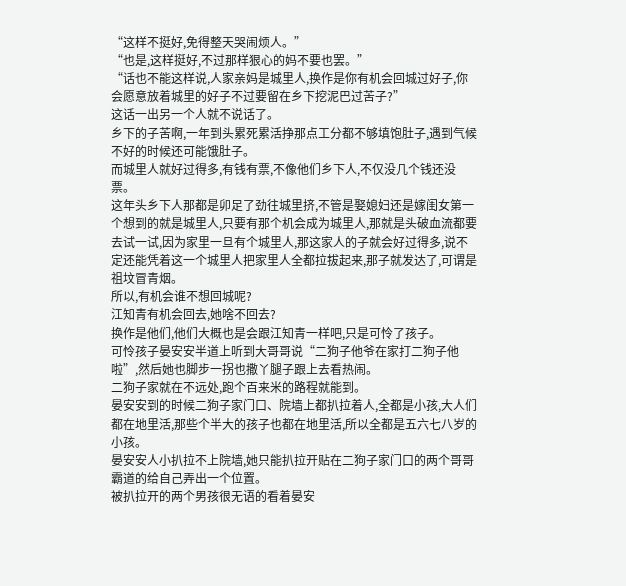“这样不挺好,免得整天哭闹烦人。”
“也是,这样挺好,不过那样狠心的妈不要也罢。”
“话也不能这样说,人家亲妈是城里人,换作是你有机会回城过好子,你会愿意放着城里的好子不过要留在乡下挖泥巴过苦子?”
这话一出另一个人就不说话了。
乡下的子苦啊,一年到头累死累活挣那点工分都不够填饱肚子,遇到气候不好的时候还可能饿肚子。
而城里人就好过得多,有钱有票,不像他们乡下人,不仅没几个钱还没票。
这年头乡下人那都是卯足了劲往城里挤,不管是娶媳妇还是嫁闺女第一个想到的就是城里人,只要有那个机会成为城里人,那就是头破血流都要去试一试,因为家里一旦有个城里人,那这家人的子就会好过得多,说不定还能凭着这一个城里人把家里人全都拉拔起来,那子就发达了,可谓是祖坟冒青烟。
所以,有机会谁不想回城呢?
江知青有机会回去,她啥不回去?
换作是他们,他们大概也是会跟江知青一样吧,只是可怜了孩子。
可怜孩子晏安安半道上听到大哥哥说“二狗子他爷在家打二狗子他啦”,然后她也脚步一拐也撒丫腿子跟上去看热闹。
二狗子家就在不远处,跑个百来米的路程就能到。
晏安安到的时候二狗子家门口、院墙上都扒拉着人,全都是小孩,大人们都在地里活,那些个半大的孩子也都在地里活,所以全都是五六七八岁的小孩。
晏安安人小扒拉不上院墙,她只能扒拉开贴在二狗子家门口的两个哥哥霸道的给自己弄出一个位置。
被扒拉开的两个男孩很无语的看着晏安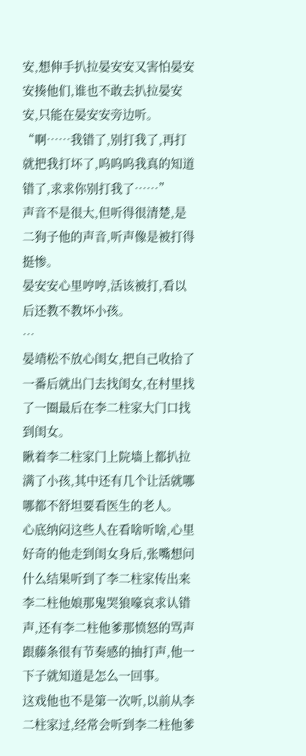安,想伸手扒拉晏安安又害怕晏安安揍他们,谁也不敢去扒拉晏安安,只能在晏安安旁边听。
“啊……我错了,别打我了,再打就把我打坏了,呜呜呜我真的知道错了,求求你别打我了……”
声音不是很大,但听得很清楚,是二狗子他的声音,听声像是被打得挺惨。
晏安安心里哼哼,活该被打,看以后还教不教坏小孩。
…
晏靖松不放心闺女,把自己收拾了一番后就出门去找闺女,在村里找了一圈最后在李二柱家大门口找到闺女。
瞅着李二柱家门上院墙上都扒拉满了小孩,其中还有几个让活就哪哪都不舒坦要看医生的老人。
心底纳闷这些人在看啥听啥,心里好奇的他走到闺女身后,张嘴想问什么结果听到了李二柱家传出来李二柱他娘那鬼哭狼嚎哀求认错声,还有李二柱他爹那愤怒的骂声跟藤条很有节奏感的抽打声,他一下子就知道是怎么一回事。
这戏他也不是第一次听,以前从李二柱家过,经常会听到李二柱他爹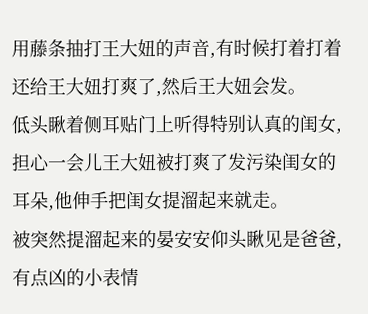用藤条抽打王大妞的声音,有时候打着打着还给王大妞打爽了,然后王大妞会发。
低头瞅着侧耳贴门上听得特别认真的闺女,担心一会儿王大妞被打爽了发污染闺女的耳朵,他伸手把闺女提溜起来就走。
被突然提溜起来的晏安安仰头瞅见是爸爸,有点凶的小表情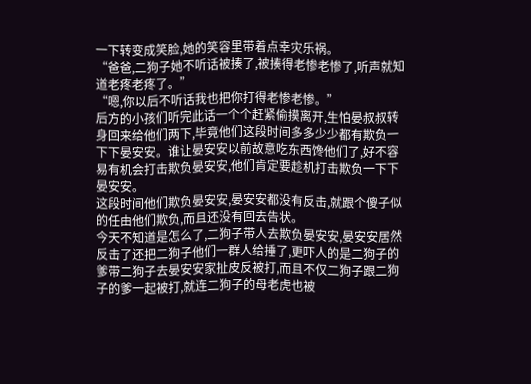一下转变成笑脸,她的笑容里带着点幸灾乐祸。
“爸爸,二狗子她不听话被揍了,被揍得老惨老惨了,听声就知道老疼老疼了。”
“嗯,你以后不听话我也把你打得老惨老惨。”
后方的小孩们听完此话一个个赶紧偷摸离开,生怕晏叔叔转身回来给他们两下,毕竟他们这段时间多多少少都有欺负一下下晏安安。谁让晏安安以前故意吃东西馋他们了,好不容易有机会打击欺负晏安安,他们肯定要趁机打击欺负一下下晏安安。
这段时间他们欺负晏安安,晏安安都没有反击,就跟个傻子似的任由他们欺负,而且还没有回去告状。
今天不知道是怎么了,二狗子带人去欺负晏安安,晏安安居然反击了还把二狗子他们一群人给捶了,更吓人的是二狗子的爹带二狗子去晏安安家扯皮反被打,而且不仅二狗子跟二狗子的爹一起被打,就连二狗子的母老虎也被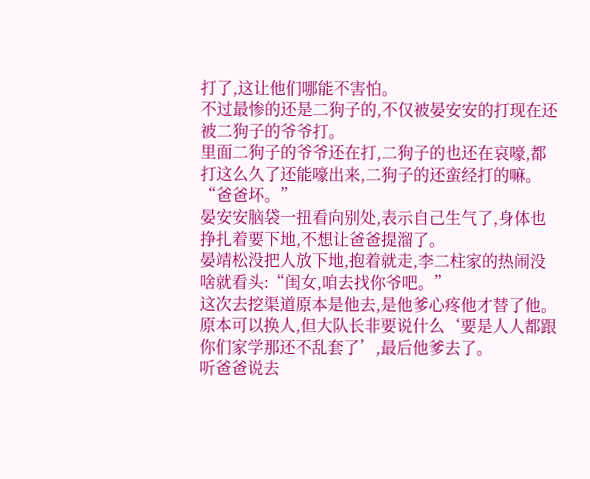打了,这让他们哪能不害怕。
不过最惨的还是二狗子的,不仅被晏安安的打现在还被二狗子的爷爷打。
里面二狗子的爷爷还在打,二狗子的也还在哀嚎,都打这么久了还能嚎出来,二狗子的还蛮经打的嘛。
“爸爸坏。”
晏安安脑袋一扭看向别处,表示自己生气了,身体也挣扎着要下地,不想让爸爸提溜了。
晏靖松没把人放下地,抱着就走,李二柱家的热闹没啥就看头:“闺女,咱去找你爷吧。”
这次去挖渠道原本是他去,是他爹心疼他才替了他。原本可以换人,但大队长非要说什么‘要是人人都跟你们家学那还不乱套了’,最后他爹去了。
听爸爸说去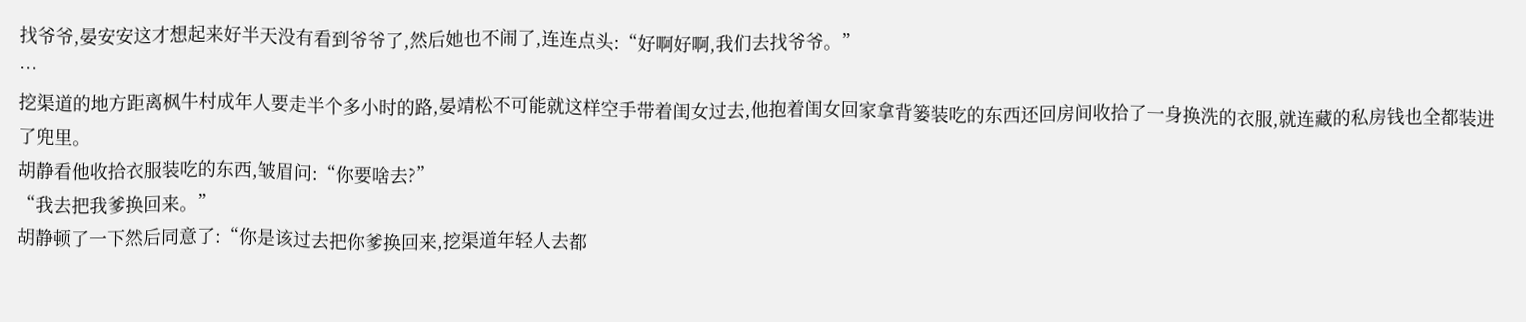找爷爷,晏安安这才想起来好半天没有看到爷爷了,然后她也不闹了,连连点头:“好啊好啊,我们去找爷爷。”
…
挖渠道的地方距离枫牛村成年人要走半个多小时的路,晏靖松不可能就这样空手带着闺女过去,他抱着闺女回家拿背篓装吃的东西还回房间收拾了一身换洗的衣服,就连藏的私房钱也全都装进了兜里。
胡静看他收拾衣服装吃的东西,皱眉问:“你要啥去?”
“我去把我爹换回来。”
胡静顿了一下然后同意了:“你是该过去把你爹换回来,挖渠道年轻人去都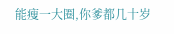能瘦一大圈,你爹都几十岁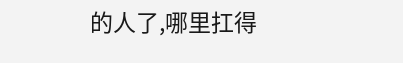的人了,哪里扛得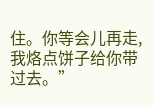住。你等会儿再走,我烙点饼子给你带过去。”